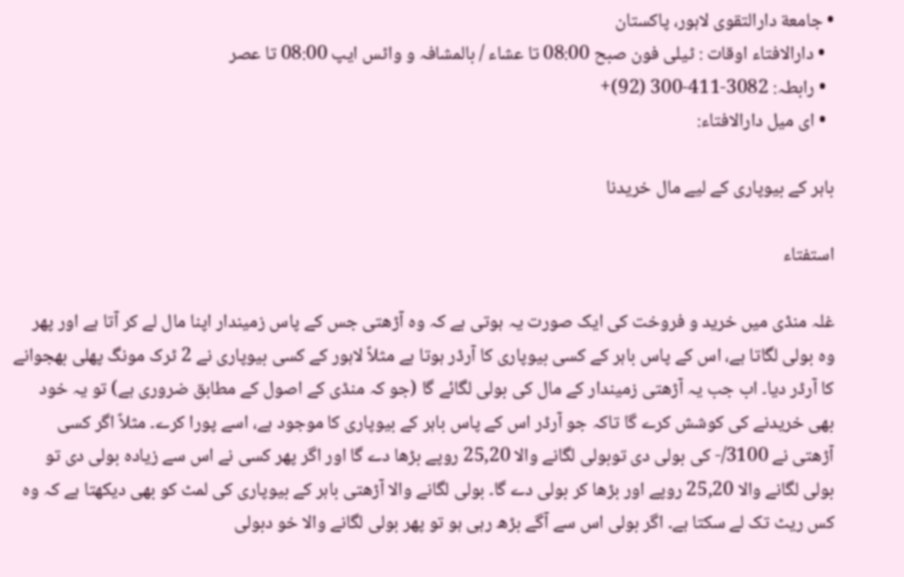• جامعة دارالتقوی لاہور، پاکستان
  • دارالافتاء اوقات : ٹیلی فون صبح 08:00 تا عشاء / بالمشافہ و واٹس ایپ 08:00 تا عصر
  • رابطہ: 3082-411-300 (92)+
  • ای میل دارالافتاء:

باہر کے بیوپاری کے لیے مال خریدنا

استفتاء

غلہ منڈی میں خرید و فروخت کی ایک صورت یہ ہوتی ہے کہ وہ آڑھتی جس کے پاس زمیندار اپنا مال لے کر آتا ہے اور پھر وہ بولی لگاتا ہے، اس کے پاس باہر کے کسی بیوپاری کا آرڈر ہوتا ہے مثلاً لاہور کے کسی بیوپاری نے 2 ٹرک مونگ پھلی بھجوانے کا آرڈر دیا۔ اب جب یہ آڑھتی زمیندار کے مال کی بولی لگائے گا (جو کہ منڈی کے اصول کے مطابق ضروری ہے) تو یہ خود بھی خریدنے کی کوشش کرے گا تاکہ جو آرڈر اس کے پاس باہر کے بیوپاری کا موجود ہے، اسے پورا کرے۔ مثلاً اگر کسی آڑھتی نے 3100/- کی بولی دی توبولی لگانے والا 25,20 روپے بڑھا دے گا اور اگر پھر کسی نے اس سے زیادہ بولی دی تو بولی لگانے والا 25,20 روپے اور بڑھا کر بولی دے گا۔ بولی لگانے والا آڑھتی باہر کے بیوپاری کی لمٹ کو بھی دیکھتا ہے کہ وہ کس ریٹ تک لے سکتا ہے۔ اگر بولی اس سے آگے بڑھ رہی ہو تو پھر بولی لگانے والا خو دبولی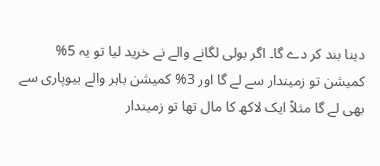دینا بند کر دے گا۔ اگر بولی لگانے والے نے خرید لیا تو یہ 5% کمیشن تو زمیندار سے لے گا اور 3% کمیشن باہر والے بیوپاری سے بھی لے گا مثلاً ایک لاکھ کا مال تھا تو زمیندار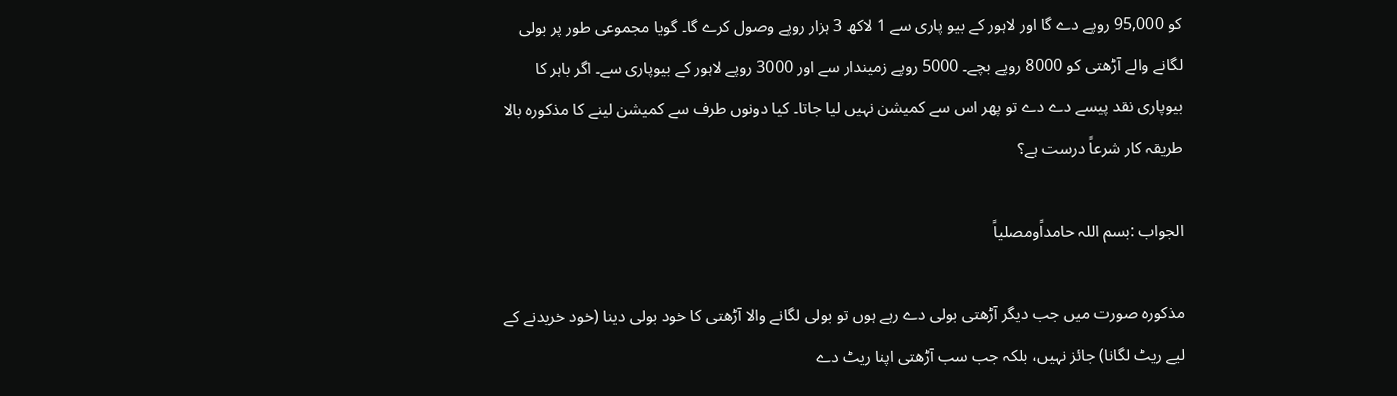کو 95,000 روپے دے گا اور لاہور کے بیو پاری سے 1 لاکھ 3 ہزار روپے وصول کرے گا۔ گویا مجموعی طور پر بولی لگانے والے آڑھتی کو 8000 روپے بچے۔ 5000 روپے زمیندار سے اور 3000 روپے لاہور کے بیوپاری سے۔ اگر باہر کا بیوپاری نقد پیسے دے دے تو پھر اس سے کمیشن نہیں لیا جاتا۔ کیا دونوں طرف سے کمیشن لینے کا مذکورہ بالا طریقہ کار شرعاً درست ہے؟

الجواب :بسم اللہ حامداًومصلیاً

مذکورہ صورت میں جب دیگر آڑھتی بولی دے رہے ہوں تو بولی لگانے والا آڑھتی کا خود بولی دینا (خود خریدنے کے لیے ریٹ لگانا) جائز نہیں، بلکہ جب سب آڑھتی اپنا ریٹ دے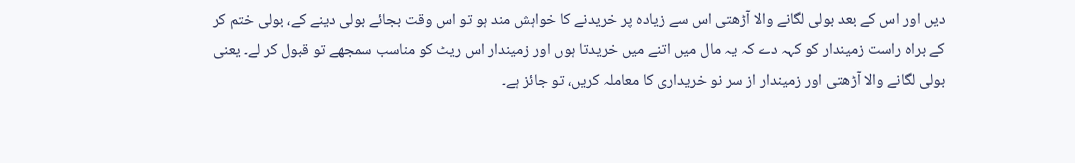دیں اور اس کے بعد بولی لگانے والا آڑھتی اس سے زیادہ پر خریدنے کا خواہش مند ہو تو اس وقت بجائے بولی دینے کے، بولی ختم کر کے براہ راست زمیندار کو کہہ دے کہ یہ مال میں اتنے میں خریدتا ہوں اور زمیندار اس ریٹ کو مناسب سمجھے تو قبول کر لے۔ یعنی بولی لگانے والا آڑھتی اور زمیندار از سر نو خریداری کا معاملہ کریں، تو جائز ہے۔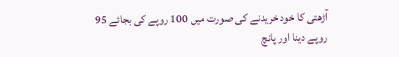آڑھتی کا خود خریدنے کی صورت میں 100 روپے کی بجائے 95 روپے دینا اور پانچ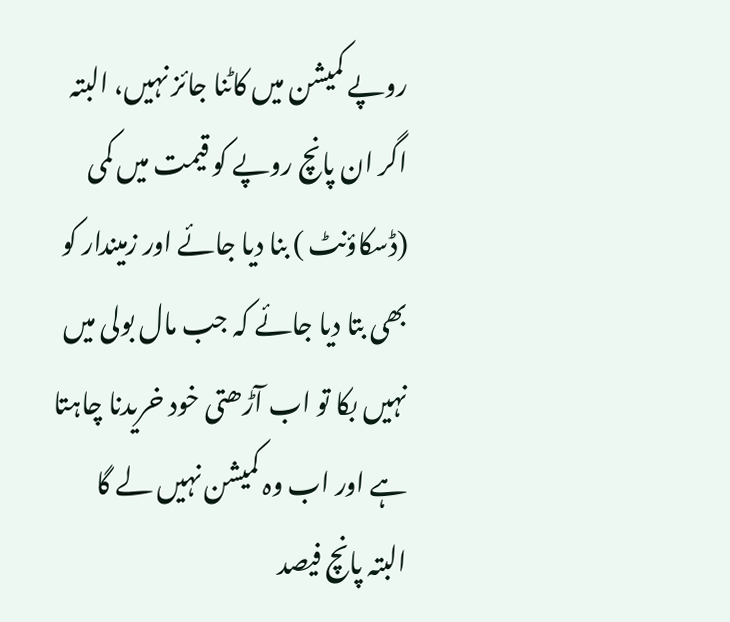روپے کمیشن میں کاٹنا جائز نہیں، البتہ اگر ان پانچ روپے کو قیمت میں کمی (ڈسکاؤنٹ ) بنا دیا جائے اور زمیندار کو بھی بتا دیا جائے کہ جب مال بولی میں نہیں بکا تو اب آڑھتی خود خریدنا چاہتا ہے اور اب وہ کمیشن نہیں لے گا البتہ پانچ فیصد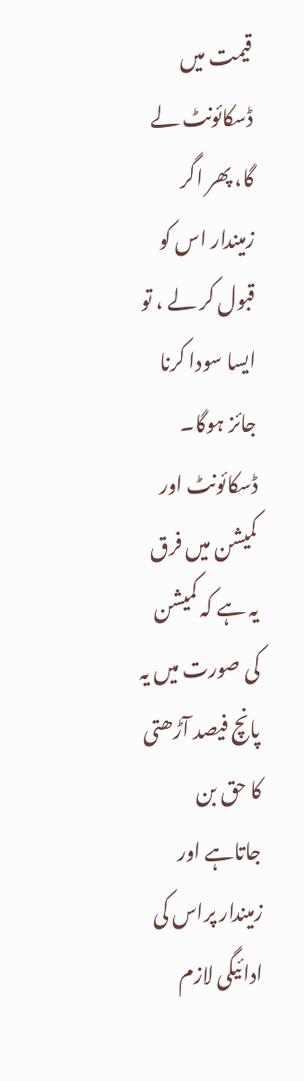قیمت میں ڈسکائونٹ لے گا، پھر اگر زمیندار اس کو قبول کر لے ، تو ایسا سودا کرنا جائز ہوگا۔ ڈسکائونٹ اور کمیشن میں فرق یہ ہے کہ کمیشن کی صورت میں یہ پانچ فیصد آڑھتی کا حق بن جاتاہے اور زمیندار پراس کی ادائیگی لازم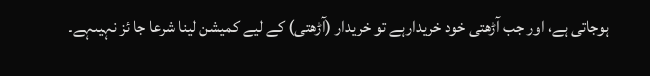ہوجاتی ہے، اور جب آڑھتی خود خریدارہے تو خریدار (آڑھتی) کے لیے کمیشن لینا شرعا جا ئز نہیںہے۔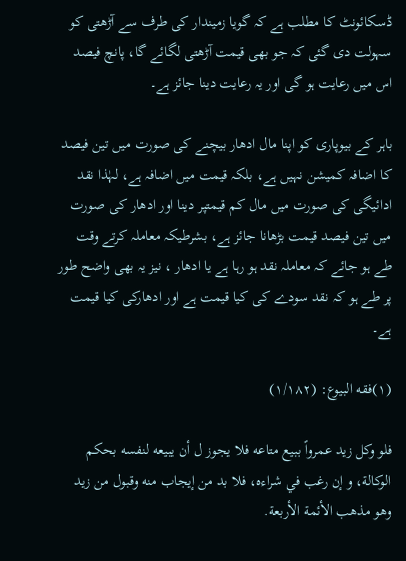ڈسکائونٹ کا مطلب ہے کہ گویا زمیندار کی طرف سے آڑھتی کو سہولت دی گئی کہ جو بھی قیمت آڑھتی لگائے گا، پانچ فیصد اس میں رعایت ہو گی اور یہ رعایت دینا جائز ہے۔

باہر کے بیوپاری کو اپنا مال ادھار بیچنے کی صورت میں تین فیصد کا اضافہ کمیشن نہیں ہے، بلکہ قیمت میں اضافہ ہے، لہٰذا نقد ادائیگی کی صورت میں مال کم قیمتپر دینا اور ادھار کی صورت میں تین فیصد قیمت بڑھانا جائز ہے، بشرطیکہ معاملہ کرتے وقت طے ہو جائے کہ معاملہ نقد ہو رہا ہے یا ادھار ، نیز یہ بھی واضح طور پر طے ہو کہ نقد سودے کی کیا قیمت ہے اور ادھارکی کیا قیمت ہے۔

(١)فقه البیوع: (١/١٨٢)

فلو وکل زید عمرواً ببیع متاعه فلا یجوز ل أن یبیعه لنفسه بحکم الوکالة، و إن رغب في شراءه، فلا بد من إیجاب منه وقبول من زید وهو مذهب الأئمة الأربعة.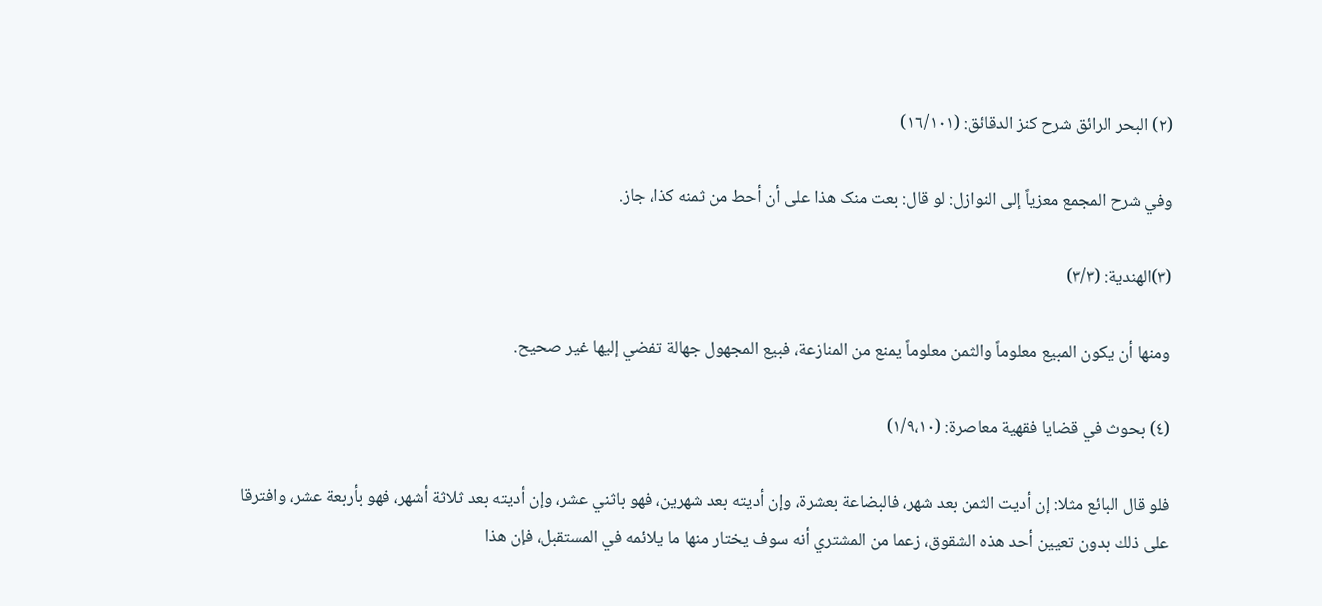(٢) البحر الرائق شرح کنز الدقائق: (١٦/١٠١)

وفي شرح المجمع معزیاً إلی النوازل: لو قال: بعت منک هذا علی أن أحط من ثمنه کذا، جاز.

(٣)الهندیة: (٣/٣)

ومنها أن یکون المبیع معلوماً والثمن معلوماً یمنع من المنازعة، فبیع المجهول جهالة تفضي إلیها غیر صحیح.

(٤) بحوث في قضایا فقهیة معاصرة: (١/٩،١٠)

فلو قال البائع مثلا: إن أديت الثمن بعد شهر، فالبضاعة بعشرة، وإن أديته بعد شهرين، فهو باثني عشر، وإن أديته بعد ثلاثة أشهر، فهو بأربعة عشر، وافترقا على ذلك بدون تعيين أحد هذه الشقوق، زعما من المشتري أنه سوف يختار منها ما يلائمه في المستقبل، فإن هذا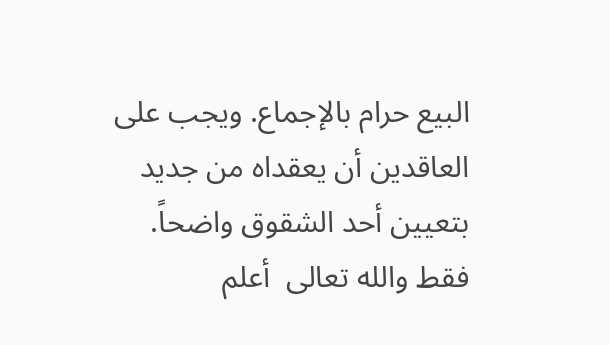البيع حرام بالإجماع. ويجب على العاقدين أن يعقداه من جديد بتعيين أحد الشقوق واضحاً. فقط والله تعالی  أعلم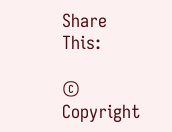Share This:

© Copyright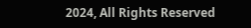2024, All Rights Reserved